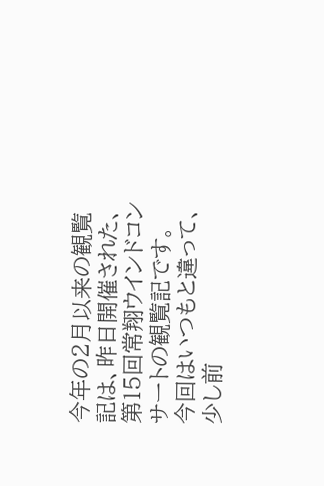今年の2月以来の観覧記は、昨日開催された、第15回常翔ウインドコンサートの観覧記です。
今回はいつもと違って、少し前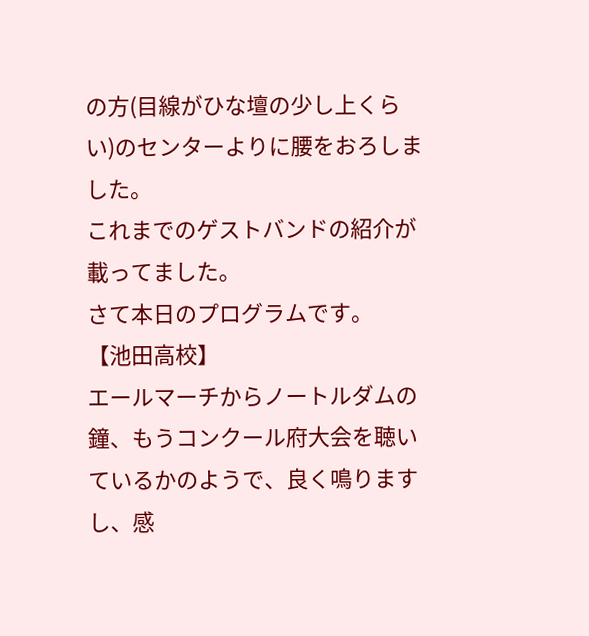の方(目線がひな壇の少し上くらい)のセンターよりに腰をおろしました。
これまでのゲストバンドの紹介が載ってました。
さて本日のプログラムです。
【池田高校】
エールマーチからノートルダムの鐘、もうコンクール府大会を聴いているかのようで、良く鳴りますし、感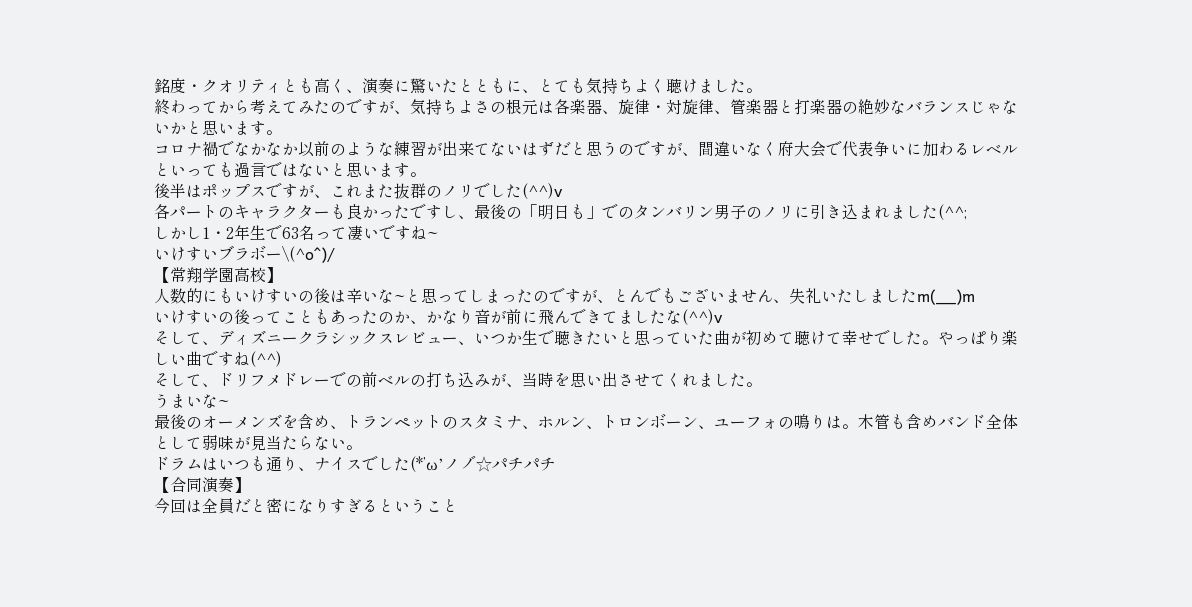銘度・クオリティとも高く、演奏に驚いたとともに、とても気持ちよく聴けました。
終わってから考えてみたのですが、気持ちよさの根元は各楽器、旋律・対旋律、管楽器と打楽器の絶妙なバランスじゃないかと思います。
コロナ禍でなかなか以前のような練習が出来てないはずだと思うのですが、間違いなく府大会で代表争いに加わるレベルといっても過言ではないと思います。
後半はポップスですが、これまた抜群のノリでした(^^)v
各パートのキャラクターも良かったですし、最後の「明日も」でのタンバリン男子のノリに引き込まれました(^^;
しかし1・2年生で63名って凄いですね~
いけすいブラボー\(^o^)/
【常翔学園高校】
人数的にもいけすいの後は辛いな~と思ってしまったのですが、とんでもございません、失礼いたしましたm(__)m
いけすいの後ってこともあったのか、かなり音が前に飛んできてましたな(^^)v
そして、ディズニークラシックスレビュー、いつか生で聴きたいと思っていた曲が初めて聴けて幸せでした。やっぱり楽しい曲ですね(^^)
そして、ドリフメドレーでの前ベルの打ち込みが、当時を思い出させてくれました。
うまいな~
最後のオーメンズを含め、トランペットのスタミナ、ホルン、トロンボーン、ユーフォの鳴りは。木管も含めバンド全体として弱味が見当たらない。
ドラムはいつも通り、ナイスでした(*’ω’ノノ゙☆パチパチ
【合同演奏】
今回は全員だと密になりすぎるということ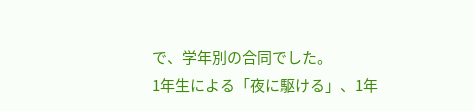で、学年別の合同でした。
1年生による「夜に駆ける」、1年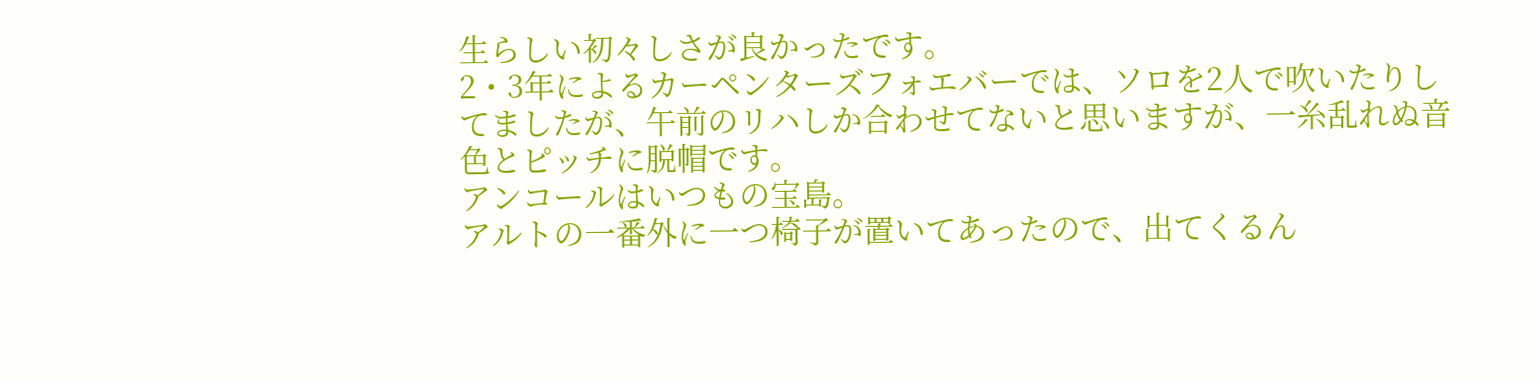生らしい初々しさが良かったです。
2・3年によるカーペンターズフォエバーでは、ソロを2人で吹いたりしてましたが、午前のリハしか合わせてないと思いますが、一糸乱れぬ音色とピッチに脱帽です。
アンコールはいつもの宝島。
アルトの一番外に一つ椅子が置いてあったので、出てくるん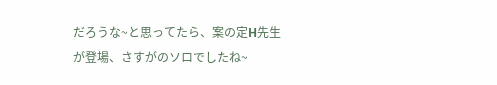だろうな~と思ってたら、案の定H先生が登場、さすがのソロでしたね~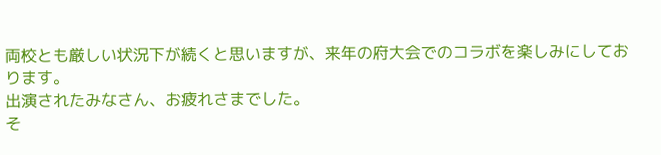両校とも厳しい状況下が続くと思いますが、来年の府大会でのコラボを楽しみにしております。
出演されたみなさん、お疲れさまでした。
そ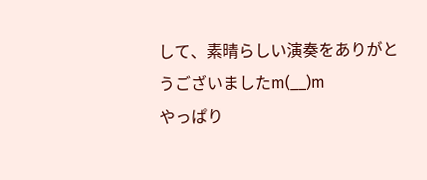して、素晴らしい演奏をありがとうございましたm(__)m
やっぱり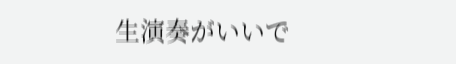生演奏がいいで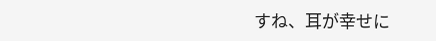すね、耳が幸せに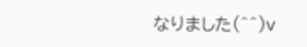なりました(^^)v